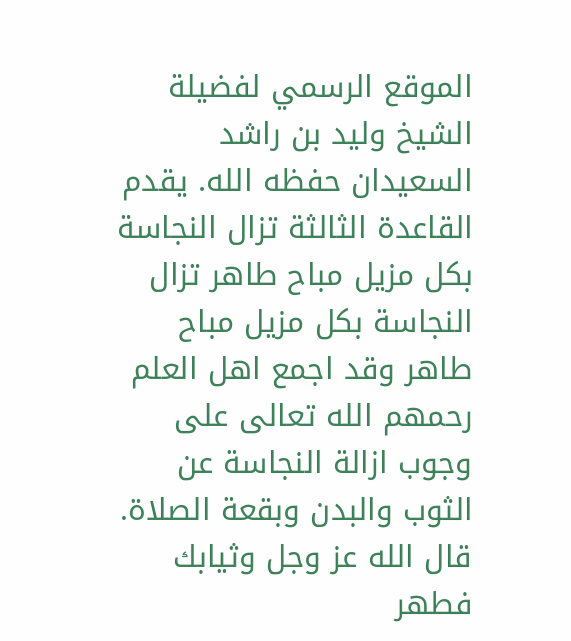الموقع الرسمي لفضيلة الشيخ وليد بن راشد السعيدان حفظه الله. يقدم القاعدة الثالثة تزال النجاسة بكل مزيل مباح طاهر تزال النجاسة بكل مزيل مباح طاهر وقد اجمع اهل العلم رحمهم الله تعالى على وجوب ازالة النجاسة عن الثوب والبدن وبقعة الصلاة. قال الله عز وجل وثيابك فطهر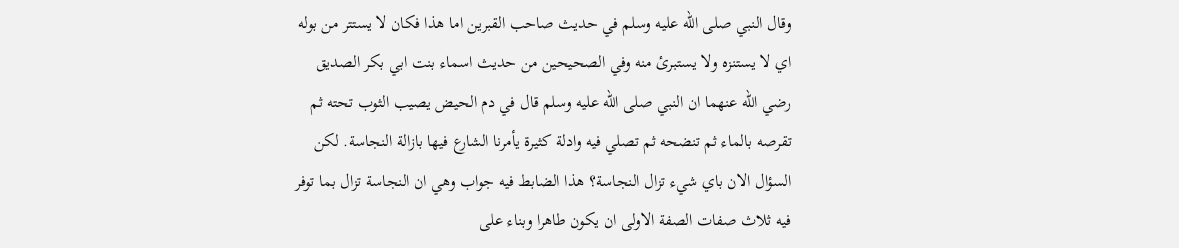وقال النبي صلى الله عليه وسلم في حديث صاحب القبرين اما هذا فكان لا يستتر من بوله اي لا يستنزه ولا يستبرئ منه وفي الصحيحين من حديث اسماء بنت ابي بكر الصديق رضي الله عنهما ان النبي صلى الله عليه وسلم قال في دم الحيض يصيب الثوب تحته ثم تقرصه بالماء ثم تنضحه ثم تصلي فيه وادلة كثيرة يأمرنا الشارع فيها بازالة النجاسة. لكن السؤال الان باي شيء تزال النجاسة؟ هذا الضابط فيه جواب وهي ان النجاسة تزال بما توفر فيه ثلاث صفات الصفة الاولى ان يكون طاهرا وبناء على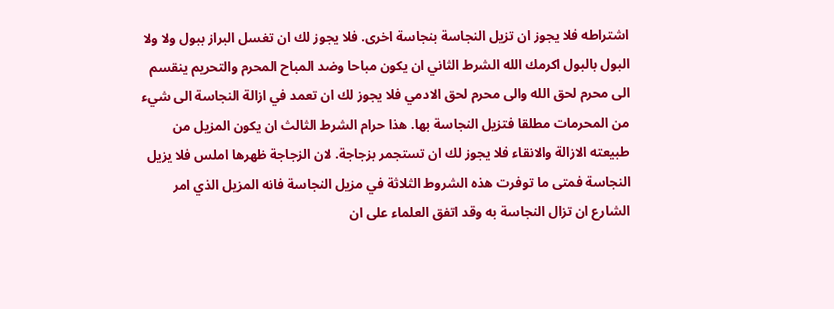اشتراطه فلا يجوز ان تزيل النجاسة بنجاسة اخرى. فلا يجوز لك ان تغسل البراز ببول ولا ولا البول بالبول اكرمك الله الشرط الثاني ان يكون مباحا وضد المباح المحرم والتحريم ينقسم الى محرم لحق الله والى محرم لحق الادمي فلا يجوز لك ان تعمد في ازالة النجاسة الى شيء من المحرمات مطلقا فتزيل النجاسة بها. هذا حرام الشرط الثالث ان يكون المزيل من طبيعته الازالة والانقاء فلا يجوز لك ان تستجمر بزجاجة. لان الزجاجة ظهرها املس فلا يزيل النجاسة فمتى ما توفرت هذه الشروط الثلاثة في مزيل النجاسة فانه المزيل الذي امر الشارع ان تزال النجاسة به وقد اتفق العلماء على ان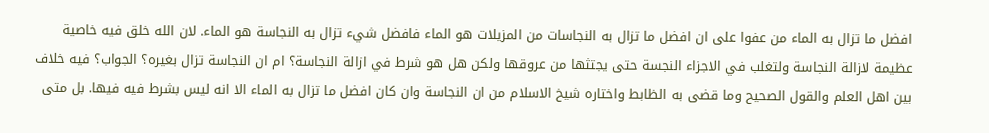افضل ما تزال به الماء من عفوا على ان افضل ما تزال به النجاسات من المزيلات هو الماء فافضل شيء تزال به النجاسة هو الماء. لان الله خلق فيه خاصية عظيمة لازالة النجاسة ولتغلب في الاجزاء النجسة حتى يجتثها من عروقها ولكن هل هو شرط في ازالة النجاسة؟ ام ان النجاسة تزال بغيره؟ الجواب؟ فيه خلاف بين اهل العلم والقول الصحيح وما قضى به الظابط واختاره شيخ الاسلام من ان النجاسة وان كان افضل ما تزال به الماء الا انه ليس بشرط فيه فيها. بل متى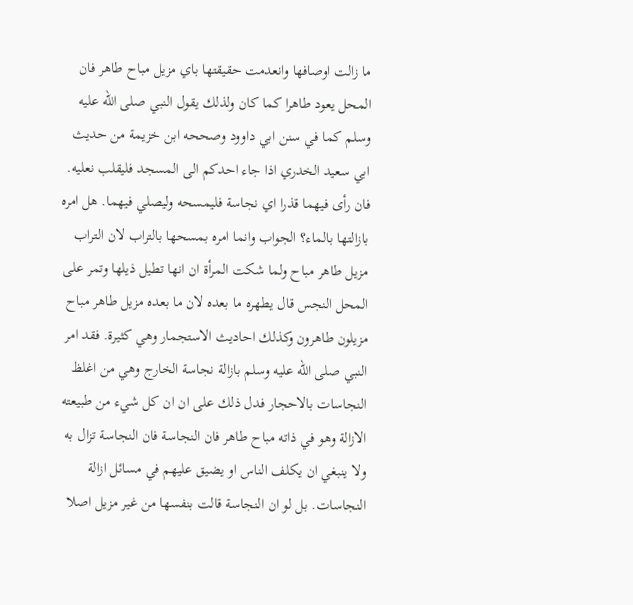ما زالت اوصافها وانعدمت حقيقتها باي مزيل مباح طاهر فان المحل يعود طاهرا كما كان ولذلك يقول النبي صلى الله عليه وسلم كما في سنن ابي داوود وصححه ابن خزيمة من حديث ابي سعيد الخدري اذا جاء احدكم الى المسجد فليقلب نعليه. فان رأى فيهما قذرا اي نجاسة فليمسحه وليصلي فيهما. هل امره بازالتها بالماء؟ الجواب وانما امره بمسحها بالتراب لان التراب مزيل طاهر مباح ولما شكت المرأة ان انها تطيل ذيلها وتمر على المحل النجس قال يطهره ما بعده لان ما بعده مزيل طاهر مباح مزيلون طاهرون وكذلك احاديث الاستجمار وهي كثيرة. فقد امر النبي صلى الله عليه وسلم بازالة نجاسة الخارج وهي من اغلظ النجاسات بالاحجار فدل ذلك على ان ان كل شيء من طبيعته الازالة وهو في ذاته مباح طاهر فان النجاسة فان النجاسة تزال به ولا ينبغي ان يكلف الناس او يضيق عليهم في مسائل ازالة النجاسات. بل لو ان النجاسة قالت بنفسها من غير مزيل اصلا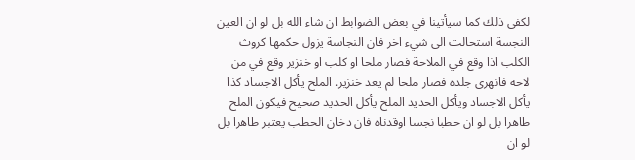لكفى ذلك كما سيأتينا في بعض الضوابط ان شاء الله بل لو ان العين النجسة استحالت الى شيء اخر فان النجاسة يزول حكمها كروث الكلب اذا وقع في الملاحة فصار ملحا او كلب او خنزير وقع في من لاحه فانهرى جلده فصار ملحا لم يعد خنزير. الملح يأكل الاجساد كذا يأكل الاجساد ويأكل الحديد الملح يأكل الحديد صحيح فيكون الملح طاهرا بل لو ان حطبا نجسا اوقدناه فان دخان الحطب يعتبر طاهرا بل لو ان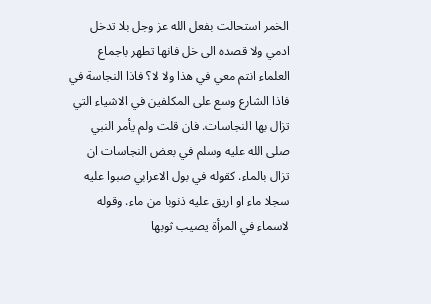الخمر استحالت بفعل الله عز وجل بلا تدخل ادمي ولا قصده الى خل فانها تطهر باجماع العلماء انتم معي في هذا ولا لا؟ فاذا النجاسة في فاذا الشارع وسع على المكلفين في الاشياء التي تزال بها النجاسات. فان قلت ولم يأمر النبي صلى الله عليه وسلم في بعض النجاسات ان تزال بالماء. كقوله في بول الاعرابي صبوا عليه سجلا ماء او اريق عليه ذنوبا من ماء. وقوله لاسماء في المرأة يصيب ثوبها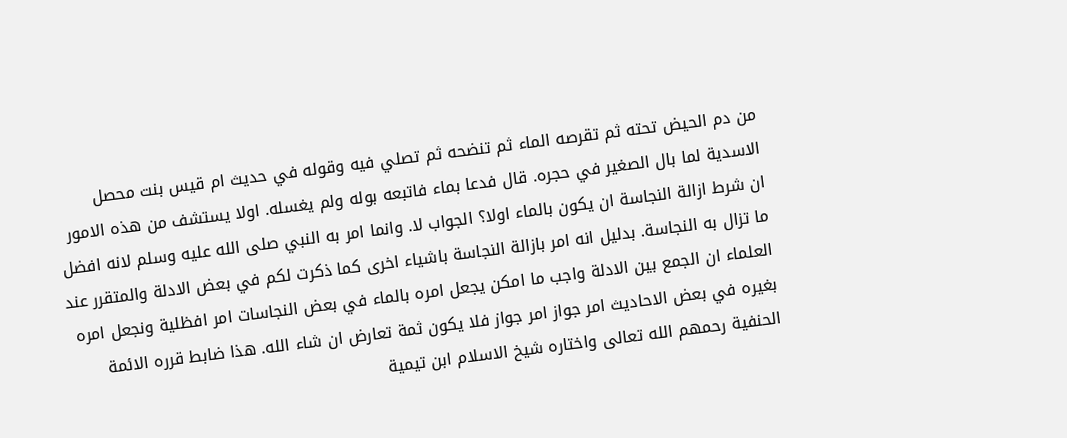من دم الحيض تحته ثم تقرصه الماء ثم تنضحه ثم تصلي فيه وقوله في حديث ام قيس بنت محصل الاسدية لما بال الصغير في حجره. قال فدعا بماء فاتبعه بوله ولم يغسله. اولا يستشف من هذه الامور ان شرط ازالة النجاسة ان يكون بالماء اولا؟ الجواب لا. وانما امر به النبي صلى الله عليه وسلم لانه افضل ما تزال به النجاسة. بدليل انه امر بازالة النجاسة باشياء اخرى كما ذكرت لكم في بعض الادلة والمتقرر عند العلماء ان الجمع بين الادلة واجب ما امكن يجعل امره بالماء في بعض النجاسات امر افظلية ونجعل امره بغيره في بعض الاحاديث امر جواز امر جواز فلا يكون ثمة تعارض ان شاء الله. هذا ضابط قرره الائمة الحنفية رحمهم الله تعالى واختاره شيخ الاسلام ابن تيمية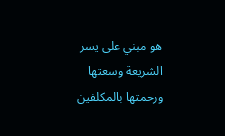هو مبني على يسر الشريعة وسعتها ورحمتها بالمكلفين